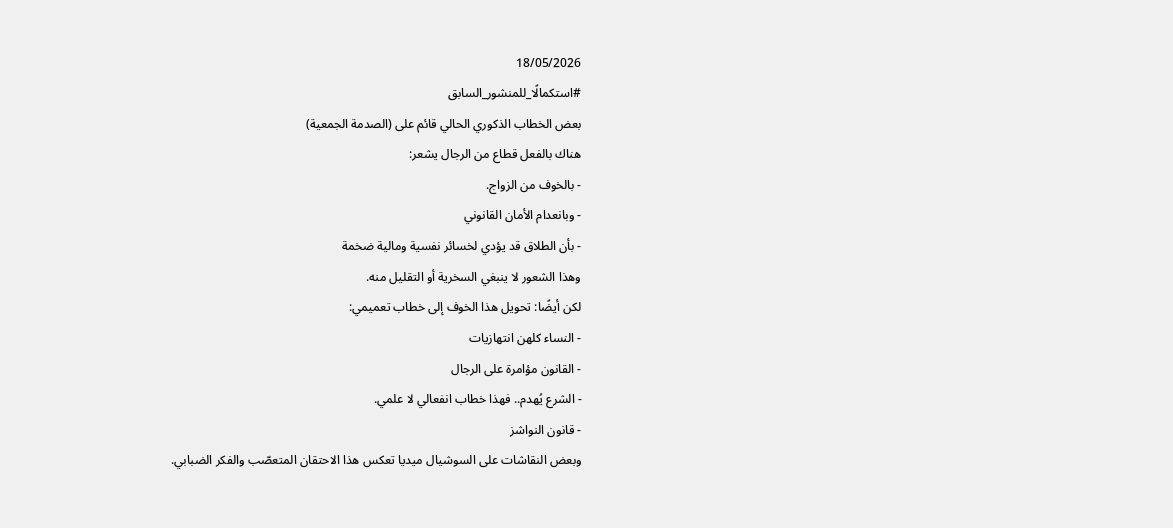18/05/2026
#استكمالًا_للمنشور_السابق
بعض الخطاب الذكوري الحالي قائم على (الصدمة الجمعية)
هناك بالفعل قطاع من الرجال يشعر:
- بالخوف من الزواج.
- وبانعدام الأمان القانوني
- بأن الطلاق قد يؤدي لخسائر نفسية ومالية ضخمة
وهذا الشعور لا ينبغي السخرية أو التقليل منه.
لكن أيضًا: تحويل هذا الخوف إلى خطاب تعميمي:
- النساء كلهن انتهازيات
- القانون مؤامرة على الرجال
- الشرع يُهدم.. فهذا خطاب انفعالي لا علمي.
- قانون النواشز
وبعض النقاشات على السوشيال ميديا تعكس هذا الاحتقان المتعصّب والفكر الضبابي.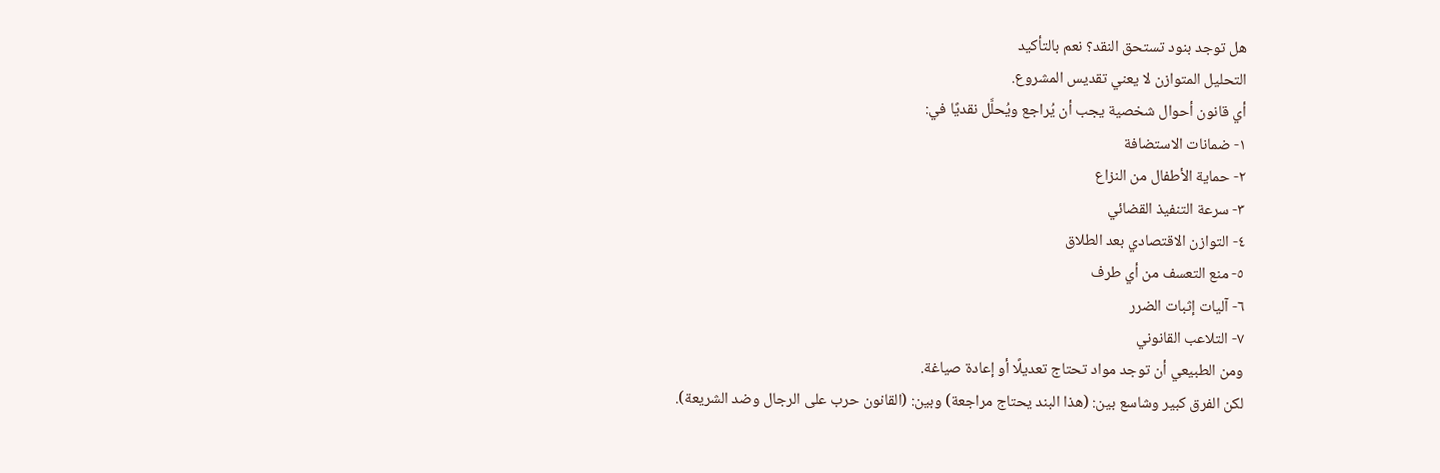هل توجد بنود تستحق النقد؟ نعم بالتأكيد
التحليل المتوازن لا يعني تقديس المشروع.
أي قانون أحوال شخصية يجب أن يُراجع ويُحلَّل نقديًا في:
١- ضمانات الاستضافة
٢- حماية الأطفال من النزاع
٣- سرعة التنفيذ القضائي
٤- التوازن الاقتصادي بعد الطلاق
٥- منع التعسف من أي طرف
٦- آليات إثبات الضرر
٧- التلاعب القانوني
ومن الطبيعي أن توجد مواد تحتاج تعديلًا أو إعادة صياغة.
لكن الفرق كبير وشاسع بين: (هذا البند يحتاج مراجعة) وبين: (القانون حرب على الرجال وضد الشريعة).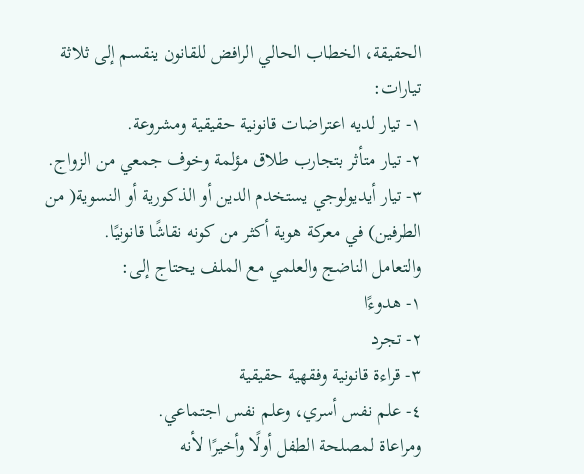الحقيقة، الخطاب الحالي الرافض للقانون ينقسم إلى ثلاثة تيارات:
١- تيار لديه اعتراضات قانونية حقيقية ومشروعة.
٢- تيار متأثر بتجارب طلاق مؤلمة وخوف جمعي من الزواج.
٣- تيار أيديولوجي يستخدم الدين أو الذكورية أو النسوية( من الطرفين) في معركة هوية أكثر من كونه نقاشًا قانونيًا.
والتعامل الناضج والعلمي مع الملف يحتاج إلى:
١- هدوءًا
٢- تجرد
٣- قراءة قانونية وفقهية حقيقية
٤- علم نفس أسري، وعلم نفس اجتماعي.
ومراعاة لمصلحة الطفل أولًا وأخيرًا لأنه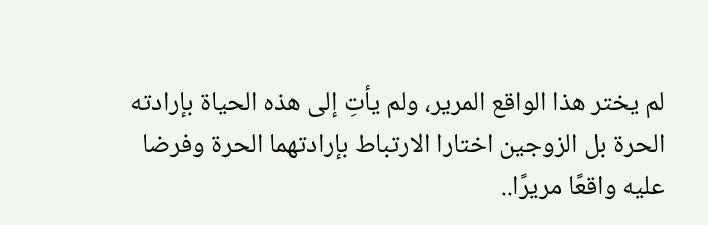لم يختر هذا الواقع المرير، ولم يأتِ إلى هذه الحياة بإرادته الحرة بل الزوجين اختارا الارتباط بإرادتهما الحرة وفرضا عليه واقعًا مريرًا..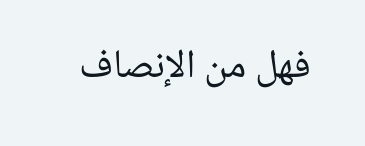فهل من الإنصاف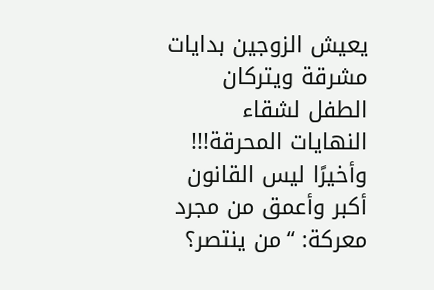يعيش الزوجين بدايات مشرقة ويتركان الطفل لشقاء النهايات المحرقة!!!
وأخيرًا ليس القانون أكبر وأعمق من مجرد معركة: “من ينتصر؟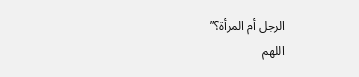الرجل أم المرأة؟”
اللهم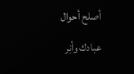أصلح أحوال عبادك وأنِر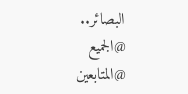البصائر..
@الجميع
@المتابعين